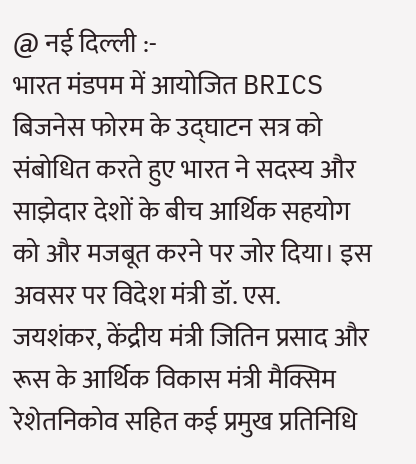@ नई दिल्ली :-
भारत मंडपम में आयोजित BRICS बिजनेस फोरम के उद्घाटन सत्र को संबोधित करते हुए भारत ने सदस्य और साझेदार देशों के बीच आर्थिक सहयोग को और मजबूत करने पर जोर दिया। इस अवसर पर विदेश मंत्री डॉ. एस. जयशंकर, केंद्रीय मंत्री जितिन प्रसाद और रूस के आर्थिक विकास मंत्री मैक्सिम रेशेतनिकोव सहित कई प्रमुख प्रतिनिधि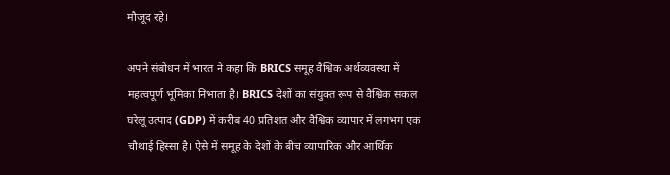मौजूद रहे।

अपने संबोधन में भारत ने कहा कि BRICS समूह वैश्विक अर्थव्यवस्था में महत्वपूर्ण भूमिका निभाता है। BRICS देशों का संयुक्त रूप से वैश्विक सकल घरेलू उत्पाद (GDP) में करीब 40 प्रतिशत और वैश्विक व्यापार में लगभग एक चौथाई हिस्सा है। ऐसे में समूह के देशों के बीच व्यापारिक और आर्थिक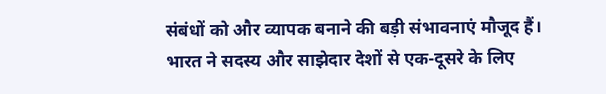संबंधों को और व्यापक बनाने की बड़ी संभावनाएं मौजूद हैं।
भारत ने सदस्य और साझेदार देशों से एक-दूसरे के लिए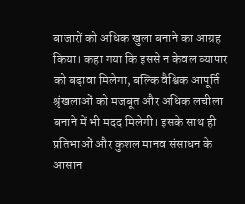बाजारों को अधिक खुला बनाने का आग्रह किया। कहा गया कि इससे न केवल व्यापार को बढ़ावा मिलेगा, बल्कि वैश्विक आपूर्ति श्रृंखलाओं को मजबूत और अधिक लचीला बनाने में भी मदद मिलेगी। इसके साथ ही प्रतिभाओं और कुशल मानव संसाधन के आसान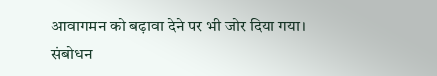आवागमन को बढ़ावा देने पर भी जोर दिया गया।
संबोधन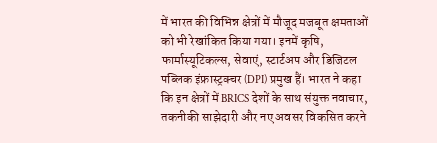में भारत की विभिन्न क्षेत्रों में मौजूद मजबूत क्षमताओं को भी रेखांकित किया गया। इनमें कृषि, फार्मास्यूटिकल्स, सेवाएं, स्टार्टअप और डिजिटल पब्लिक इंफ्रास्ट्रक्चर (DPI) प्रमुख हैं। भारत ने कहा कि इन क्षेत्रों में BRICS देशों के साथ संयुक्त नवाचार, तकनीकी साझेदारी और नए अवसर विकसित करने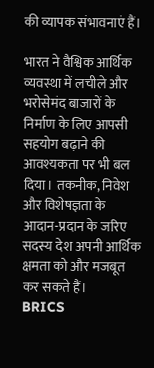की व्यापक संभावनाएं हैं।

भारत ने वैश्विक आर्थिक व्यवस्था में लचीले और भरोसेमंद बाजारों के निर्माण के लिए आपसी सहयोग बढ़ाने की आवश्यकता पर भी बल दिया। तकनीक, निवेश और विशेषज्ञता के आदान-प्रदान के जरिए सदस्य देश अपनी आर्थिक क्षमता को और मजबूत कर सकते हैं।
BRICS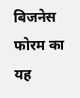बिजनेस फोरम का यह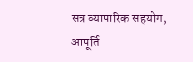सत्र व्यापारिक सहयोग, आपूर्ति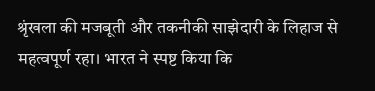श्रृंखला की मजबूती और तकनीकी साझेदारी के लिहाज से महत्वपूर्ण रहा। भारत ने स्पष्ट किया कि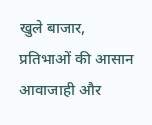खुले बाजार, प्रतिभाओं की आसान आवाजाही और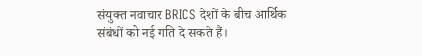संयुक्त नवाचार BRICS देशों के बीच आर्थिक संबंधों को नई गति दे सकते हैं।